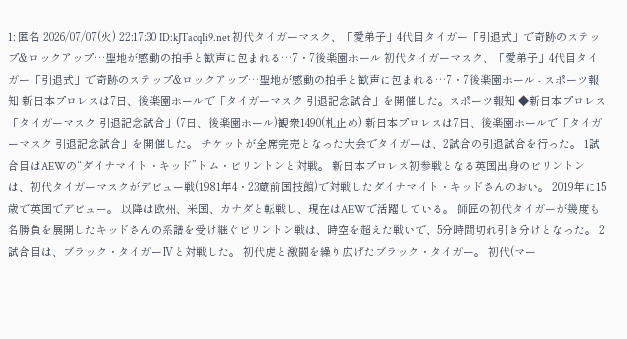1: 匿名 2026/07/07(火) 22:17:30 ID:kJTacqIi9.net 初代タイガーマスク、「愛弟子」4代目タイガー「引退式」で奇跡のステップ&ロックアップ…聖地が感動の拍手と歓声に包まれる…7・7後楽園ホール 初代タイガーマスク、「愛弟子」4代目タイガー「引退式」で奇跡のステップ&ロックアップ…聖地が感動の拍手と歓声に包まれる…7・7後楽園ホール - スポーツ報知 新日本プロレスは7日、後楽園ホールで「タイガーマスク 引退記念試合」を開催した。スポーツ報知 ◆新日本プロレス「タイガーマスク 引退記念試合」(7日、後楽園ホール)観衆1490(札止め) 新日本プロレスは7日、後楽園ホールで「タイガーマスク 引退記念試合」を開催した。 チケットが全席完売となった大会でタイガーは、2試合の引退試合を行った。 1試合目はAEWの“ダイナマイト・キッド”トム・ビリントンと対戦。 新日本プロレス初参戦となる英国出身のビリントンは、初代タイガーマスクがデビュー戦(1981年4・23蔵前国技館)で対戦したダイナマイト・キッドさんのおい。 2019年に15歳で英国でデビュー。 以降は欧州、米国、カナダと転戦し、現在はAEWで活躍している。 師匠の初代タイガーが幾度も名勝負を展開したキッドさんの系譜を受け継ぐビリントン戦は、時空を超えた戦いで、5分時間切れ引き分けとなった。 2試合目は、ブラック・タイガーⅣと対戦した。 初代虎と激闘を繰り広げたブラック・タイガー。 初代(マー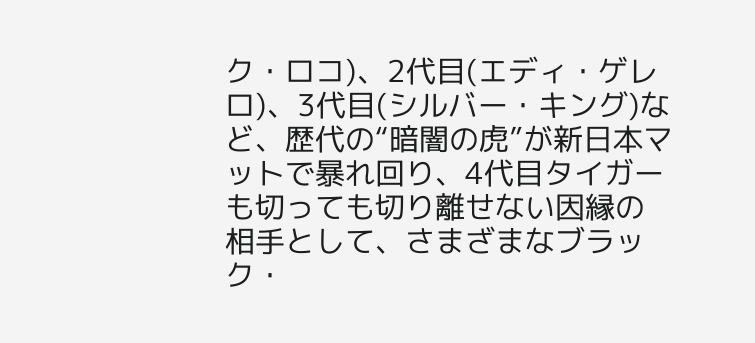ク・ロコ)、2代目(エディ・ゲレロ)、3代目(シルバー・キング)など、歴代の“暗闇の虎”が新日本マットで暴れ回り、4代目タイガーも切っても切り離せない因縁の相手として、さまざまなブラック・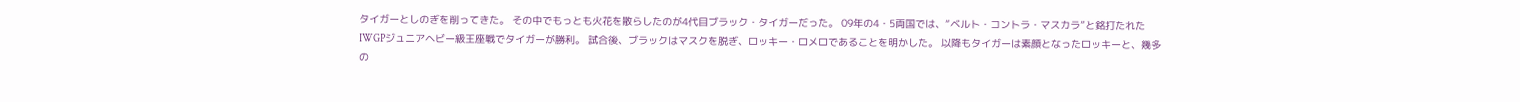タイガーとしのぎを削ってきた。 その中でもっとも火花を散らしたのが4代目ブラック・タイガーだった。 09年の4・5両国では、“ベルト・コントラ・マスカラ”と銘打たれたIWGPジュニアヘビー級王座戦でタイガーが勝利。 試合後、ブラックはマスクを脱ぎ、ロッキー・ロメロであることを明かした。 以降もタイガーは素顔となったロッキーと、幾多の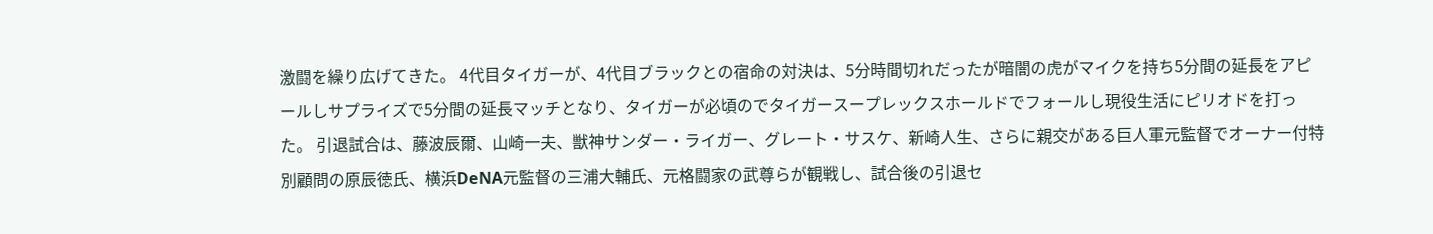激闘を繰り広げてきた。 4代目タイガーが、4代目ブラックとの宿命の対決は、5分時間切れだったが暗闇の虎がマイクを持ち5分間の延長をアピールしサプライズで5分間の延長マッチとなり、タイガーが必頃のでタイガースープレックスホールドでフォールし現役生活にピリオドを打った。 引退試合は、藤波辰爾、山崎一夫、獣神サンダー・ライガー、グレート・サスケ、新崎人生、さらに親交がある巨人軍元監督でオーナー付特別顧問の原辰徳氏、横浜DeNA元監督の三浦大輔氏、元格闘家の武尊らが観戦し、試合後の引退セ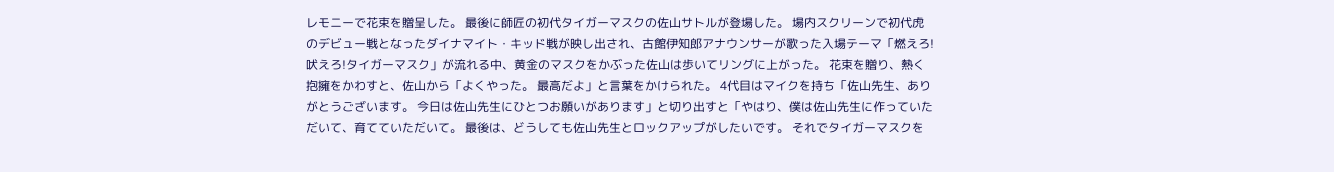レモニーで花束を贈呈した。 最後に師匠の初代タイガーマスクの佐山サトルが登場した。 場内スクリーンで初代虎のデビュー戦となったダイナマイト・キッド戦が映し出され、古館伊知郎アナウンサーが歌った入場テーマ「燃えろ!吠えろ!タイガーマスク」が流れる中、黄金のマスクをかぶった佐山は歩いてリングに上がった。 花束を贈り、熱く抱擁をかわすと、佐山から「よくやった。 最高だよ」と言葉をかけられた。 4代目はマイクを持ち「佐山先生、ありがとうございます。 今日は佐山先生にひとつお願いがあります」と切り出すと「やはり、僕は佐山先生に作っていただいて、育てていただいて。 最後は、どうしても佐山先生とロックアップがしたいです。 それでタイガーマスクを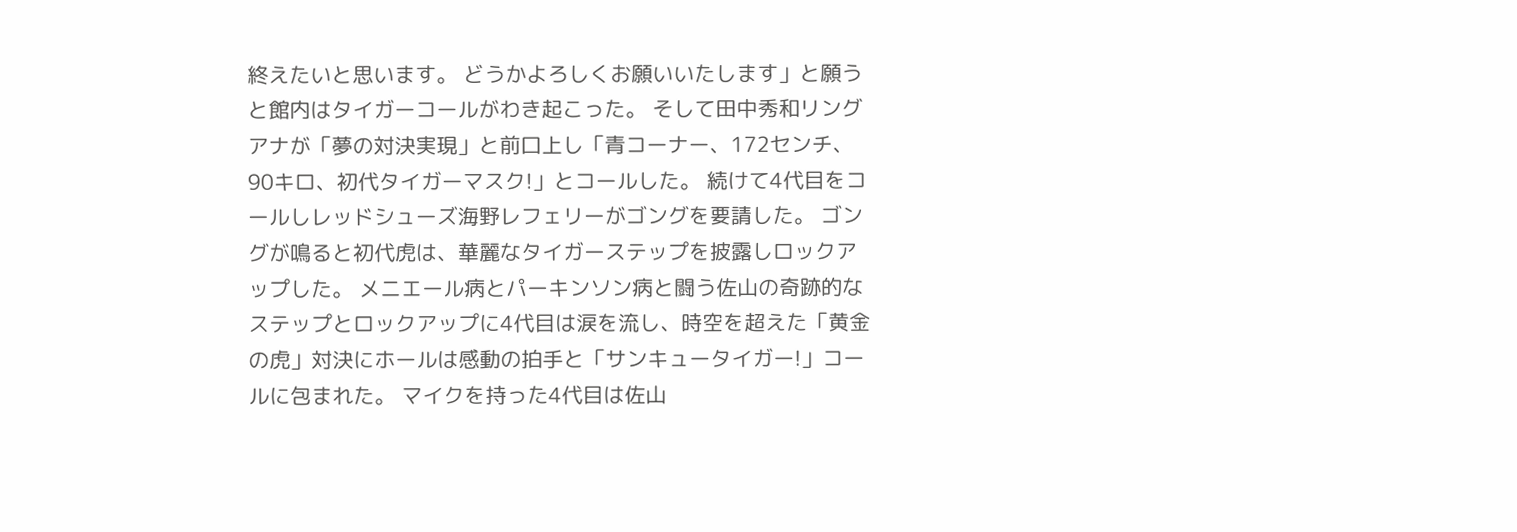終えたいと思います。 どうかよろしくお願いいたします」と願うと館内はタイガーコールがわき起こった。 そして田中秀和リングアナが「夢の対決実現」と前口上し「青コーナー、172センチ、90キロ、初代タイガーマスク!」とコールした。 続けて4代目をコールしレッドシューズ海野レフェリーがゴングを要請した。 ゴングが鳴ると初代虎は、華麗なタイガーステップを披露しロックアップした。 メニエール病とパーキンソン病と闘う佐山の奇跡的なステップとロックアップに4代目は涙を流し、時空を超えた「黄金の虎」対決にホールは感動の拍手と「サンキュータイガー!」コールに包まれた。 マイクを持った4代目は佐山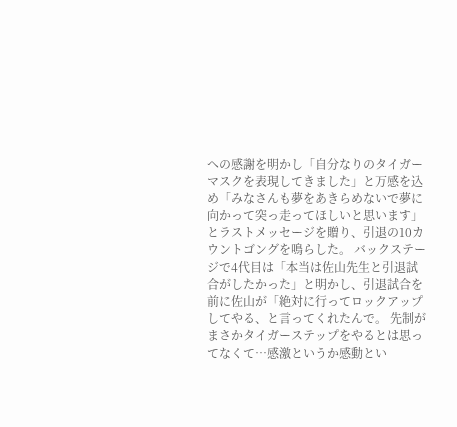への感謝を明かし「自分なりのタイガーマスクを表現してきました」と万感を込め「みなさんも夢をあきらめないで夢に向かって突っ走ってほしいと思います」とラストメッセージを贈り、引退の10カウントゴングを鳴らした。 バックステージで4代目は「本当は佐山先生と引退試合がしたかった」と明かし、引退試合を前に佐山が「絶対に行ってロックアップしてやる、と言ってくれたんで。 先制がまさかタイガーステップをやるとは思ってなくて…感激というか感動とい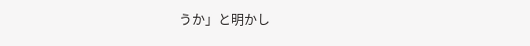うか」と明かし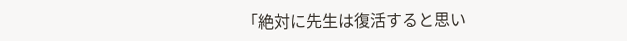「絶対に先生は復活すると思い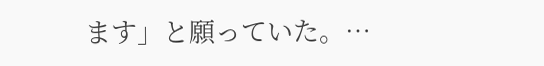ます」と願っていた。…